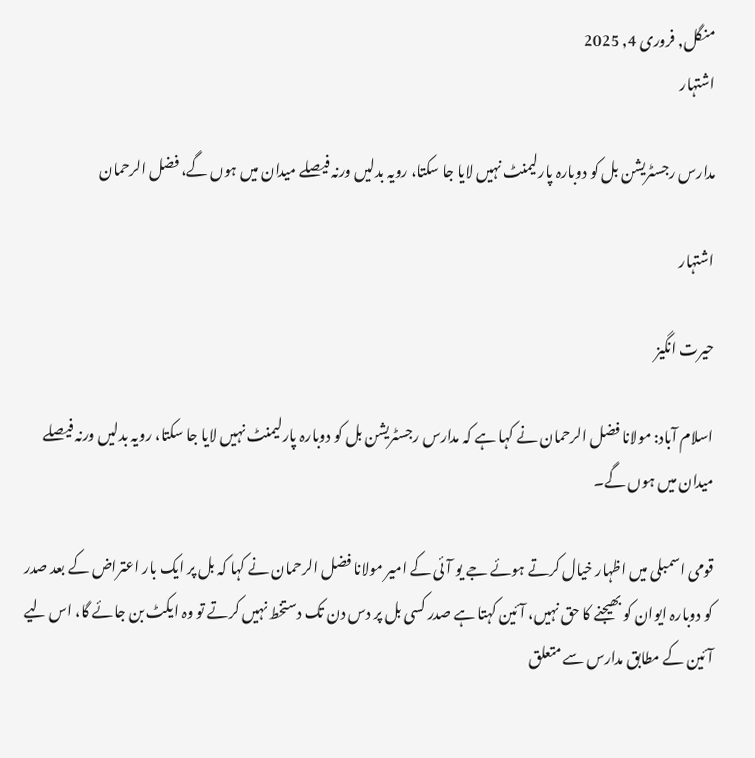منگل, فروری 4, 2025
اشتہار

مدارس رجسٹریشن بل کو دوبارہ پارلیمنٹ نہیں لایا جا سکتا، رویہ بدلیں ورنہ فیصلے میدان میں ہوں گے، فضل الرحمان

اشتہار

حیرت انگیز

اسلام آباد: مولانا فضل الرحمان نے کہا ہے کہ مدارس رجسٹریشن بل کو دوبارہ پارلیمنٹ نہیں لایا جا سکتا، رویہ بدلیں ورنہ فیصلے میدان میں ہوں گے۔

قومی اسمبلی میں اظہار خیال کرتے ہوئے جے یو آئی کے امیر مولانا فضل الرحمان نے کہا کہ بل پر ایک بار اعتراض کے بعد صدر کو دوبارہ ایوان کو بھیجنے کا حق نہیں، آئین کہتا ہے صدر کسی بل پر دس دن تک دستخط نہیں کرتے تو وہ ایکٹ بن جائے گا، اس لیے آئین کے مطابق مدارس سے متعلق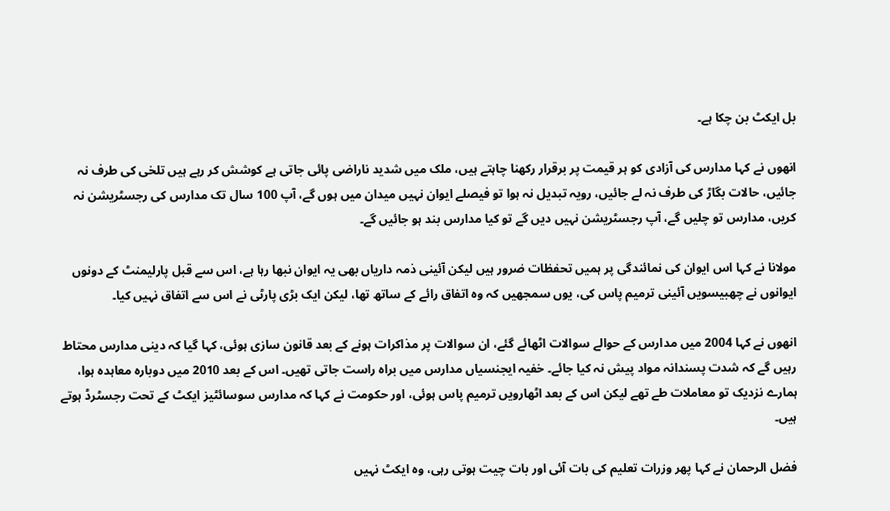بل ایکٹ بن چکا ہے۔

انھوں نے کہا مدارس کی آزادی کو ہر قیمت پر برقرار رکھنا چاہتے ہیں، ملک میں شدید ناراضی پائی جاتی ہے کوشش کر رہے ہیں تلخی کی طرف نہ جائیں، حالات بگاڑ کی طرف نہ لے جائیں، رویہ تبدیل نہ ہوا تو فیصلے ایوان نہیں میدان میں ہوں گے، آپ 100 سال تک مدارس کی رجسٹریشن نہ کریں، مدارس تو چلیں گے، آپ رجسٹریشن نہیں دیں گے تو کیا مدارس بند ہو جائیں گے۔

مولانا نے کہا اس ایوان کی نمائندگی پر ہمیں تحفظات ضرور ہیں لیکن آئینی ذمہ داریاں بھی یہ ایوان نبھا رہا ہے، اس سے قبل پارلیمنٹ کے دونوں ایوانوں نے چھبیسویں آئینی ترمیم پاس کی، یوں سمجھیں کہ وہ اتفاق رائے کے ساتھ تھا، لیکن ایک بڑی پارٹی نے اس سے اتفاق نہیں کیا۔

انھوں نے کہا 2004 میں مدارس کے حوالے سوالات اٹھائے گئے، ان سوالات پر مذاکرات ہونے کے بعد قانون سازی ہوئی، کہا گیا کہ دینی مدارس محتاط رہیں گے کہ شدت پسندانہ مواد پیش نہ کیا جائے۔ خفیہ ایجنسیاں مدارس میں براہ راست جاتی تھیں۔ اس کے بعد 2010 میں دوبارہ معاہدہ ہوا، ہمارے نزدیک تو معاملات طے تھے لیکن اس کے بعد اٹھارویں ترمیم پاس ہوئی، اور حکومت نے کہا کہ مدارس سوسائٹیز ایکٹ کے تحت رجسٹرڈ ہوتے ہیں۔

فضل الرحمان نے کہا پھر وزرات تعلیم کی بات آئی اور بات چیت ہوتی رہی، وہ ایکٹ نہیں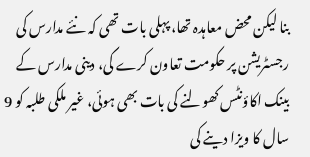بنا لیکن محض معاہدہ تھا، پہلی بات تھی کہ نئے مدارس کی رجسٹریشن پر حکومت تعاون کرے گی، دینی مدارس کے بینک اکاؤنٹس کھولنے کی بات بھی ہوئی، غیر ملکی طلبہ کو 9 سال کا ویزا دینے کی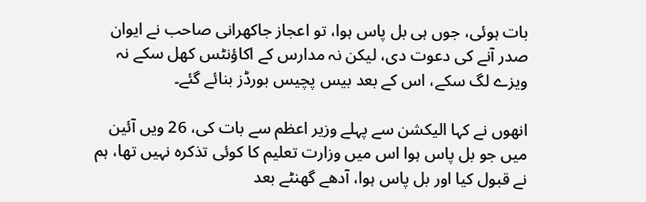بات ہوئی، جوں ہی بل پاس ہوا، تو اعجاز جاکھرانی صاحب نے ایوان صدر آنے کی دعوت دی، لیکن نہ مدارس کے اکاؤنٹس کھل سکے نہ ویزے لگ سکے، اس کے بعد بیس پچیس بورڈز بنائے گئے۔

انھوں نے کہا الیکشن سے پہلے وزیر اعظم سے بات کی، 26 ویں آئین میں جو بل پاس ہوا اس میں وزارت تعلیم کا کوئی تذکرہ نہیں تھا، ہم نے قبول کیا اور بل پاس ہوا، آدھے گھنٹے بعد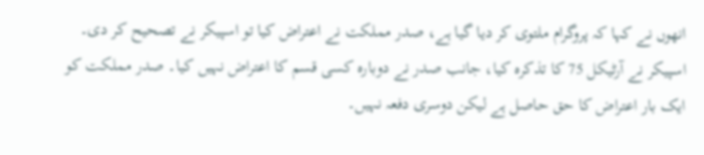انھوں نے کہا کہ پروگرام ملتوی کر دیا گیا ہے، صدر مملکت نے اعتراض کیا تو اسپیکر نے تصحیح کر دی۔ اسپیکر نے آرٹیکل 75 کا تذکرہ کیا، جانب صدر نے دوبارہ کسی قسم کا اعتراض نہیں کیا۔ صدر مملکت کو ایک بار اعتراض کا حق حاصل ہے لیکن دوسری دفعہ نہیں۔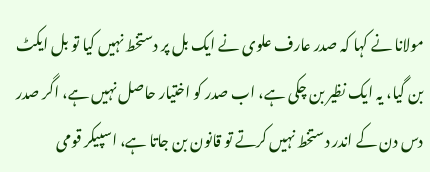مولانا نے کہا کہ صدر عارف علوی نے ایک بل پر دستخط نہیں کیا تو بل ایکٹ بن گیا، یہ ایک نظیر بن چکی ہے، اب صدر کو اختیار حاصل نہیں ہے، اگر صدر دس دن کے اندر دستخط نہیں کرتے تو قانون بن جاتا ہے، اسپیکر قومی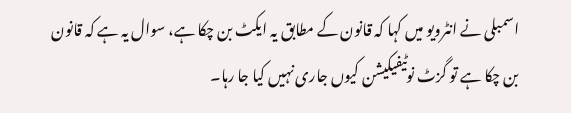اسمبلی نے انٹرویو میں کہا کہ قانون کے مطابق یہ ایکٹ بن چکا ہے، سوال یہ ہے کہ قانون بن چکا ہے تو گزٹ نوٹیفیکیشن کیوں جاری نہیں کیا جا رہا۔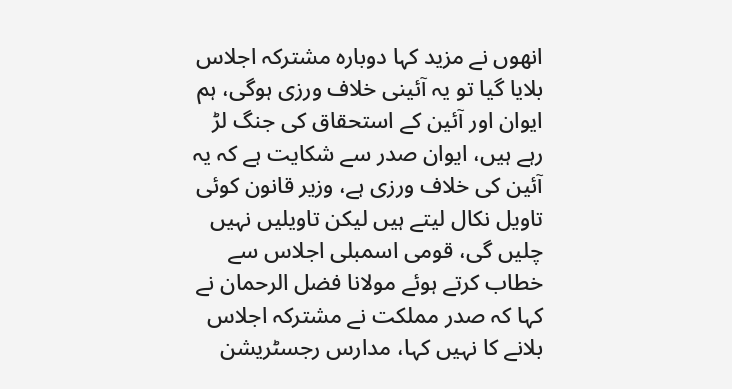انھوں نے مزید کہا دوبارہ مشترکہ اجلاس بلایا گیا تو یہ آئینی خلاف ورزی ہوگی، ہم ایوان اور آئین کے استحقاق کی جنگ لڑ رہے ہیں، ایوان صدر سے شکایت ہے کہ یہ آئین کی خلاف ورزی ہے، وزیر قانون کوئی تاویل نکال لیتے ہیں لیکن تاویلیں نہیں چلیں گی، قومی اسمبلی اجلاس سے خطاب کرتے ہوئے مولانا فضل الرحمان نے کہا کہ صدر مملکت نے مشترکہ اجلاس بلانے کا نہیں کہا، مدارس رجسٹریشن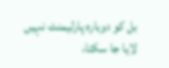بل کو دوبارہ پارلیمنٹ نہیں لایا جا سکتا،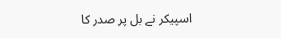اسپیکر نے بل پر صدر کا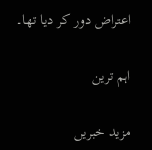اعتراض دور کر دیا تھا۔

اہم ترین

مزید خبریں